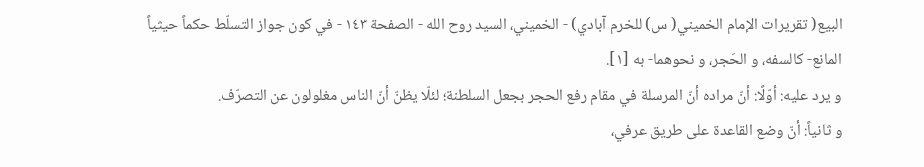البيع( تقريرات الإمام الخميني( س) للخرم آبادي) - الخميني، السيد روح الله - الصفحة ١٤٣ - في كون جواز التسلّط حكماً حيثياً
المانع- كالسفه، و الحَجر، و نحوهما- به [١].
و يرد عليه: أوّلًا: أنّ مراده أنّ المرسلة في مقام رفع الحجر بجعل السلطنة؛ لئلّا يظنّ أنّ الناس مغلولون عن التصرّف.
و ثانياً: أنّ وضع القاعدة على طريق عرفي،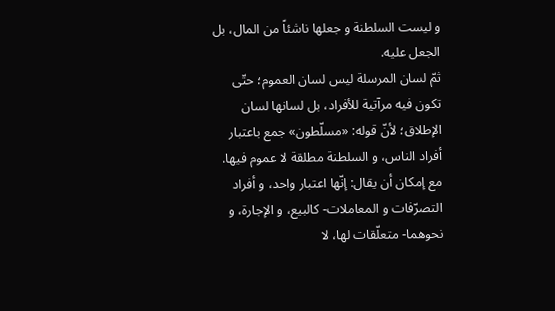و ليست السلطنة و جعلها ناشئاً من المال، بل الجعل عليه.
ثمّ لسان المرسلة ليس لسان العموم؛ حتّى تكون فيه مرآتية للأفراد، بل لسانها لسان الإطلاق؛ لأنّ قوله: «مسلّطون» جمع باعتبار أفراد الناس، و السلطنة مطلقة لا عموم فيها.
مع إمكان أن يقال: إنّها اعتبار واحد، و أفراد التصرّفات و المعاملات- كالبيع، و الإجارة، و نحوهما- متعلّقات لها، لا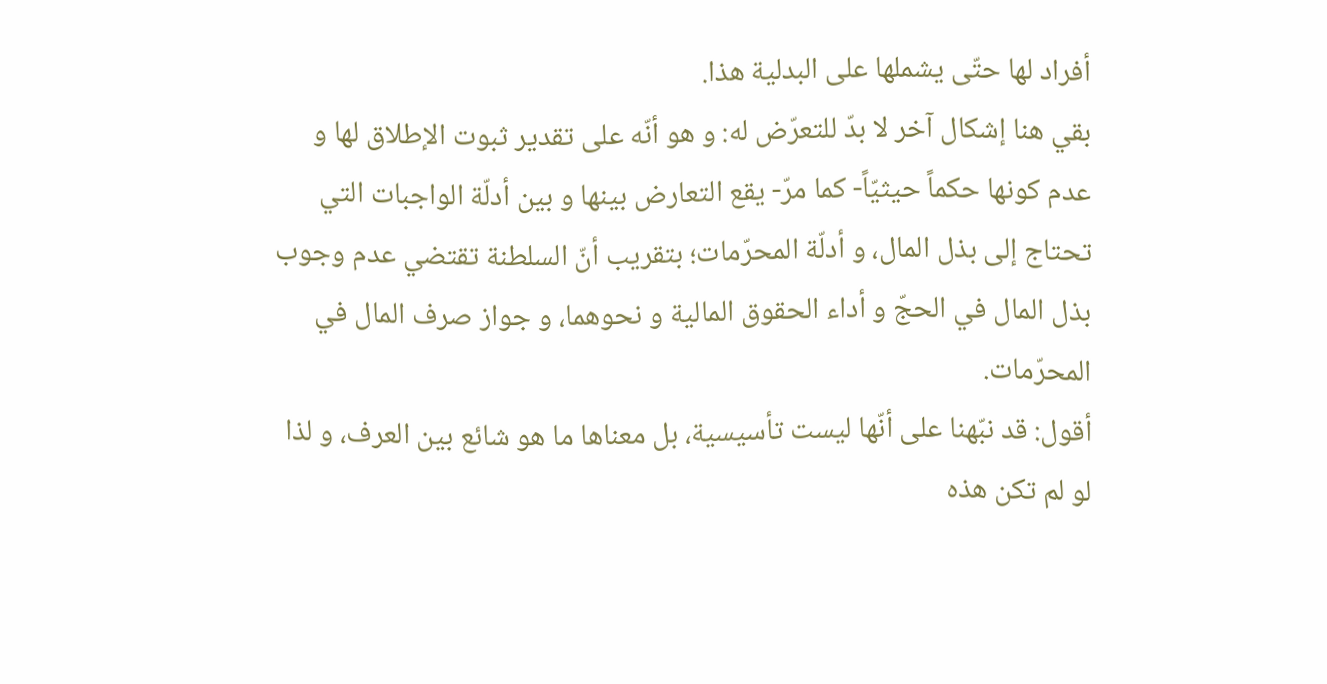أفراد لها حتّى يشملها على البدلية هذا.
بقي هنا إشكال آخر لا بدّ للتعرّض له: و هو أنّه على تقدير ثبوت الإطلاق لها و عدم كونها حكماً حيثيّاً- كما مرّ- يقع التعارض بينها و بين أدلّة الواجبات التي تحتاج إلى بذل المال، و أدلّة المحرّمات؛ بتقريب أنّ السلطنة تقتضي عدم وجوب بذل المال في الحجّ و أداء الحقوق المالية و نحوهما، و جواز صرف المال في المحرّمات.
أقول: قد نبّهنا على أنّها ليست تأسيسية، بل معناها ما هو شائع بين العرف، و لذا لو لم تكن هذه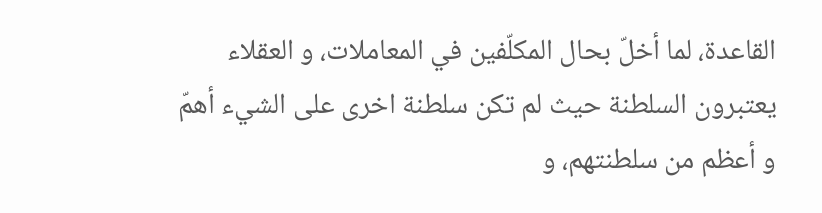القاعدة، لما أخلّ بحال المكلّفين في المعاملات، و العقلاء يعتبرون السلطنة حيث لم تكن سلطنة اخرى على الشيء أهمّ و أعظم من سلطنتهم، و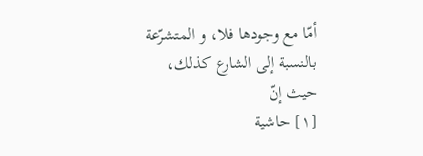أمّا مع وجودها فلا، و المتشرّعة بالنسبة إلى الشارع كذلك، حيث إنّ
[١] حاشية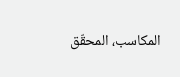المكاسب، المحقّق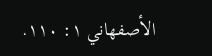الأصفهاني ١: ١١٠.